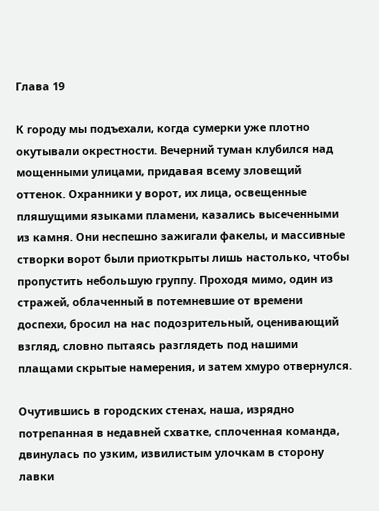Глава 19

К городу мы подъехали, когда сумерки уже плотно окутывали окрестности. Вечерний туман клубился над мощенными улицами, придавая всему зловещий оттенок. Охранники у ворот, их лица, освещенные пляшущими языками пламени, казались высеченными из камня. Они неспешно зажигали факелы, и массивные створки ворот были приоткрыты лишь настолько, чтобы пропустить небольшую группу. Проходя мимо, один из стражей, облаченный в потемневшие от времени доспехи, бросил на нас подозрительный, оценивающий взгляд, словно пытаясь разглядеть под нашими плащами скрытые намерения, и затем хмуро отвернулся.

Очутившись в городских стенах, наша, изрядно потрепанная в недавней схватке, сплоченная команда, двинулась по узким, извилистым улочкам в сторону лавки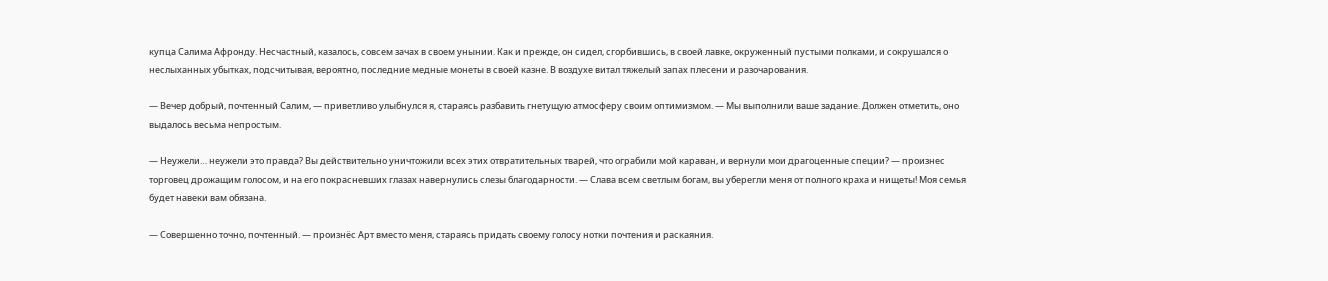купца Салима Афронду. Несчастный, казалось, совсем зачах в своем унынии. Как и прежде, он сидел, сгорбившись, в своей лавке, окруженный пустыми полками, и сокрушался о неслыханных убытках, подсчитывая, вероятно, последние медные монеты в своей казне. В воздухе витал тяжелый запах плесени и разочарования.

— Вечер добрый, почтенный Салим, — приветливо улыбнулся я, стараясь разбавить гнетущую атмосферу своим оптимизмом. — Мы выполнили ваше задание. Должен отметить, оно выдалось весьма непростым.

— Неужели… неужели это правда? Вы действительно уничтожили всех этих отвратительных тварей, что ограбили мой караван, и вернули мои драгоценные специи? — произнес торговец дрожащим голосом, и на его покрасневших глазах навернулись слезы благодарности. — Слава всем светлым богам, вы уберегли меня от полного краха и нищеты! Моя семья будет навеки вам обязана.

— Совершенно точно, почтенный. — произнёс Арт вместо меня, стараясь придать своему голосу нотки почтения и раскаяния.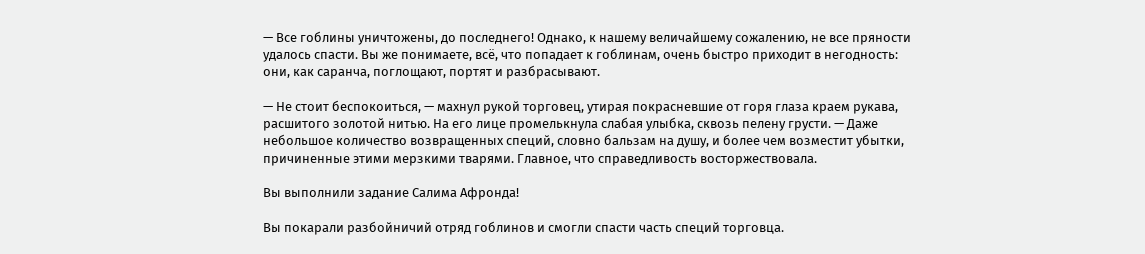— Все гоблины уничтожены, до последнего! Однако, к нашему величайшему сожалению, не все пряности удалось спасти. Вы же понимаете, всё, что попадает к гоблинам, очень быстро приходит в негодность: они, как саранча, поглощают, портят и разбрасывают.

— Не стоит беспокоиться, — махнул рукой торговец, утирая покрасневшие от горя глаза краем рукава, расшитого золотой нитью. На его лице промелькнула слабая улыбка, сквозь пелену грусти. — Даже небольшое количество возвращенных специй, словно бальзам на душу, и более чем возместит убытки, причиненные этими мерзкими тварями. Главное, что справедливость восторжествовала.

Вы выполнили задание Салима Афронда!

Вы покарали разбойничий отряд гоблинов и смогли спасти часть специй торговца.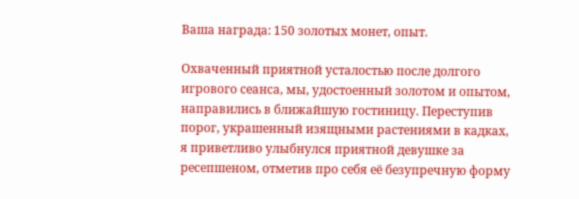Ваша награда: 150 золотых монет, опыт.

Охваченный приятной усталостью после долгого игрового сеанса, мы, удостоенный золотом и опытом, направились в ближайшую гостиницу. Переступив порог, украшенный изящными растениями в кадках, я приветливо улыбнулся приятной девушке за ресепшеном, отметив про себя её безупречную форму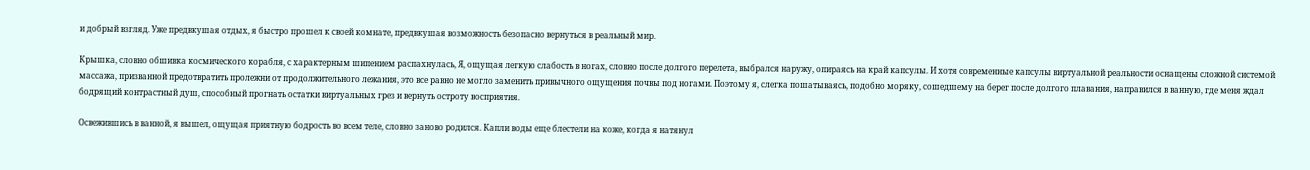и добрый взгляд. Уже предвкушая отдых, я быстро прошел к своей комнате, предвкушая возможность безопасно вернуться в реальный мир.

Крышка, словно обшивка космического корабля, с характерным шипением распахнулась, Я, ощущая легкую слабость в ногах, словно после долгого перелета, выбрался наружу, опираясь на край капсулы. И хотя современные капсулы виртуальной реальности оснащены сложной системой массажа, призванной предотвратить пролежни от продолжительного лежания, это все равно не могло заменить привычного ощущения почвы под ногами. Поэтому я, слегка пошатываясь, подобно моряку, сошедшему на берег после долгого плавания, направился в ванную, где меня ждал бодрящий контрастный душ, способный прогнать остатки виртуальных грез и вернуть остроту восприятия.

Освежившись в ванной, я вышел, ощущая приятную бодрость во всем теле, словно заново родился. Капли воды еще блестели на коже, когда я натянул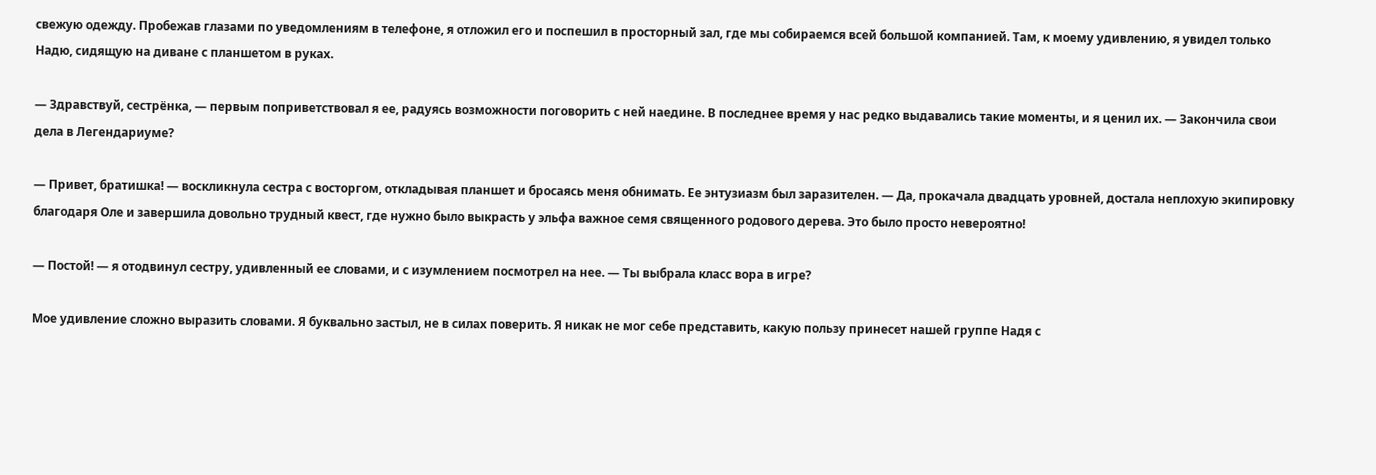свежую одежду. Пробежав глазами по уведомлениям в телефоне, я отложил его и поспешил в просторный зал, где мы собираемся всей большой компанией. Там, к моему удивлению, я увидел только Надю, сидящую на диване с планшетом в руках.

— Здравствуй, сестрёнка, — первым поприветствовал я ее, радуясь возможности поговорить с ней наедине. В последнее время у нас редко выдавались такие моменты, и я ценил их. — Закончила свои дела в Легендариуме?

— Привет, братишка! — воскликнула сестра с восторгом, откладывая планшет и бросаясь меня обнимать. Ее энтузиазм был заразителен. — Да, прокачала двадцать уровней, достала неплохую экипировку благодаря Оле и завершила довольно трудный квест, где нужно было выкрасть у эльфа важное семя священного родового дерева. Это было просто невероятно!

— Постой! — я отодвинул сестру, удивленный ее словами, и с изумлением посмотрел на нее. — Ты выбрала класс вора в игре?

Мое удивление сложно выразить словами. Я буквально застыл, не в силах поверить. Я никак не мог себе представить, какую пользу принесет нашей группе Надя с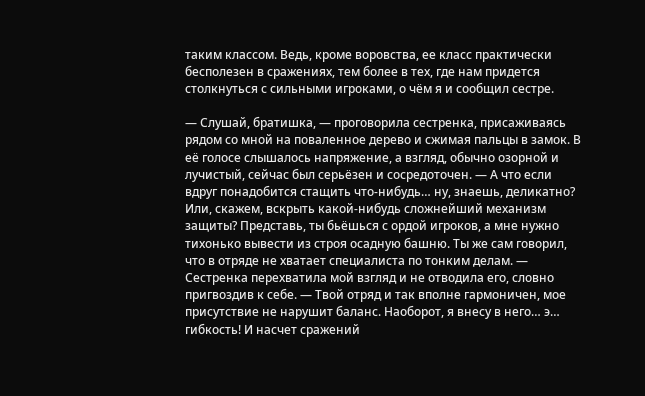таким классом. Ведь, кроме воровства, ее класс практически бесполезен в сражениях, тем более в тех, где нам придется столкнуться с сильными игроками, о чём я и сообщил сестре.

— Слушай, братишка, — проговорила сестренка, присаживаясь рядом со мной на поваленное дерево и сжимая пальцы в замок. В её голосе слышалось напряжение, а взгляд, обычно озорной и лучистый, сейчас был серьёзен и сосредоточен. — А что если вдруг понадобится стащить что-нибудь… ну, знаешь, деликатно? Или, скажем, вскрыть какой-нибудь сложнейший механизм защиты? Представь, ты бьёшься с ордой игроков, а мне нужно тихонько вывести из строя осадную башню. Ты же сам говорил, что в отряде не хватает специалиста по тонким делам. — Сестренка перехватила мой взгляд и не отводила его, словно пригвоздив к себе. — Твой отряд и так вполне гармоничен, мое присутствие не нарушит баланс. Наоборот, я внесу в него… э… гибкость! И насчет сражений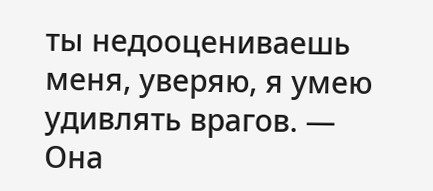ты недооцениваешь меня, уверяю, я умею удивлять врагов. — Она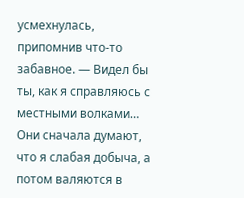усмехнулась, припомнив что-то забавное. — Видел бы ты, как я справляюсь с местными волками… Они сначала думают, что я слабая добыча, а потом валяются в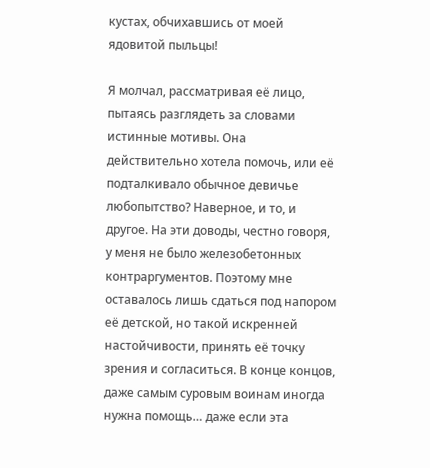кустах, обчихавшись от моей ядовитой пыльцы!

Я молчал, рассматривая её лицо, пытаясь разглядеть за словами истинные мотивы. Она действительно хотела помочь, или её подталкивало обычное девичье любопытство? Наверное, и то, и другое. На эти доводы, честно говоря, у меня не было железобетонных контраргументов. Поэтому мне оставалось лишь сдаться под напором её детской, но такой искренней настойчивости, принять её точку зрения и согласиться. В конце концов, даже самым суровым воинам иногда нужна помощь… даже если эта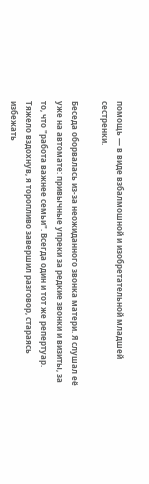помощь — в виде взбалмошной и изобретательной младшей сестренки.

Беседа оборвалась из-за неожиданного звонка матери. Я слушал её уже на автомате: привычные упреки за редкие звонки и визиты, за то, что "работа важнее семьи". Всегда один и тот же репертуар. Тяжело вздохнув, я торопливо завершил разговор, стараясь избежать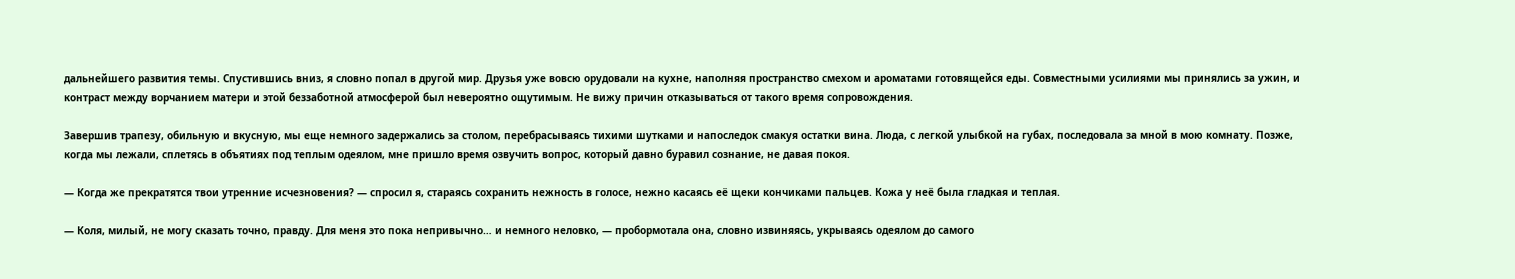дальнейшего развития темы. Спустившись вниз, я словно попал в другой мир. Друзья уже вовсю орудовали на кухне, наполняя пространство смехом и ароматами готовящейся еды. Совместными усилиями мы принялись за ужин, и контраст между ворчанием матери и этой беззаботной атмосферой был невероятно ощутимым. Не вижу причин отказываться от такого время сопровождения.

Завершив трапезу, обильную и вкусную, мы еще немного задержались за столом, перебрасываясь тихими шутками и напоследок смакуя остатки вина. Люда, с легкой улыбкой на губах, последовала за мной в мою комнату. Позже, когда мы лежали, сплетясь в объятиях под теплым одеялом, мне пришло время озвучить вопрос, который давно буравил сознание, не давая покоя.

— Когда же прекратятся твои утренние исчезновения? — спросил я, стараясь сохранить нежность в голосе, нежно касаясь её щеки кончиками пальцев. Кожа у неё была гладкая и теплая.

— Коля, милый, не могу сказать точно, правду. Для меня это пока непривычно… и немного неловко, — пробормотала она, словно извиняясь, укрываясь одеялом до самого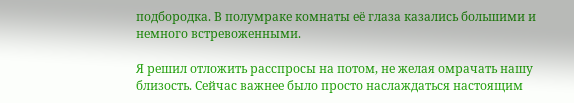подбородка. В полумраке комнаты её глаза казались большими и немного встревоженными.

Я решил отложить расспросы на потом, не желая омрачать нашу близость. Сейчас важнее было просто наслаждаться настоящим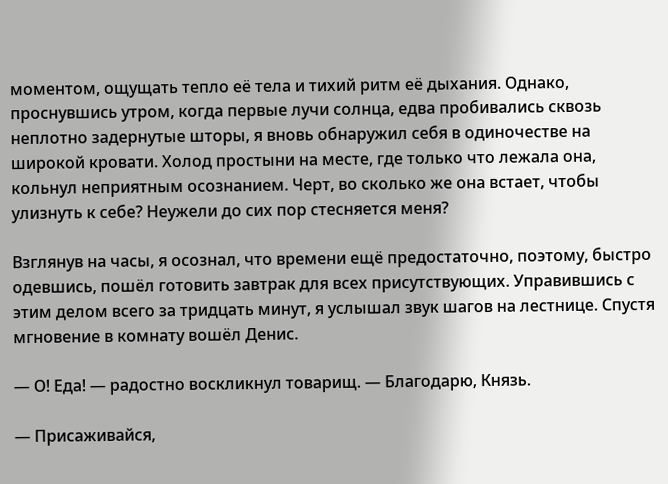моментом, ощущать тепло её тела и тихий ритм её дыхания. Однако, проснувшись утром, когда первые лучи солнца, едва пробивались сквозь неплотно задернутые шторы, я вновь обнаружил себя в одиночестве на широкой кровати. Холод простыни на месте, где только что лежала она, кольнул неприятным осознанием. Черт, во сколько же она встает, чтобы улизнуть к себе? Неужели до сих пор стесняется меня?

Взглянув на часы, я осознал, что времени ещё предостаточно, поэтому, быстро одевшись, пошёл готовить завтрак для всех присутствующих. Управившись с этим делом всего за тридцать минут, я услышал звук шагов на лестнице. Спустя мгновение в комнату вошёл Денис.

— О! Еда! — радостно воскликнул товарищ. — Благодарю, Князь.

— Присаживайся,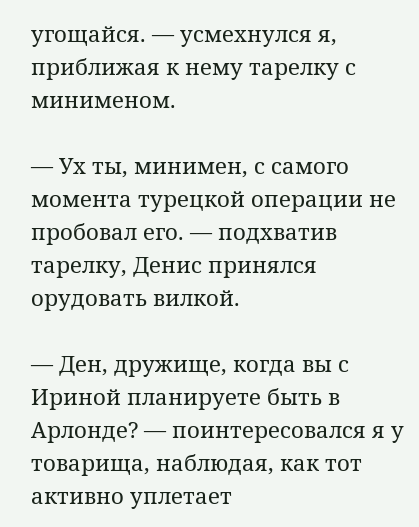угощайся. — усмехнулся я, приближая к нему тарелку с минименом.

— Ух ты, минимен, с самого момента турецкой операции не пробовал его. — подхватив тарелку, Денис принялся орудовать вилкой.

— Ден, дружище, когда вы с Ириной планируете быть в Арлонде? — поинтересовался я у товарища, наблюдая, как тот активно уплетает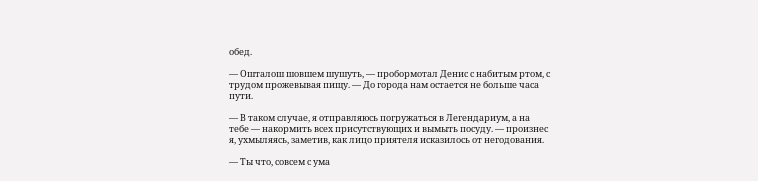обед.

— Ошталош шовшем шушуть, — пробормотал Денис с набитым ртом, с трудом прожевывая пищу. — До города нам остается не больше часа пути.

— В таком случае, я отправляюсь погружаться в Легендариум, а на тебе — накормить всех присутствующих и вымыть посуду. — произнес я, ухмыляясь, заметив, как лицо приятеля исказилось от негодования.

— Ты что, совсем с ума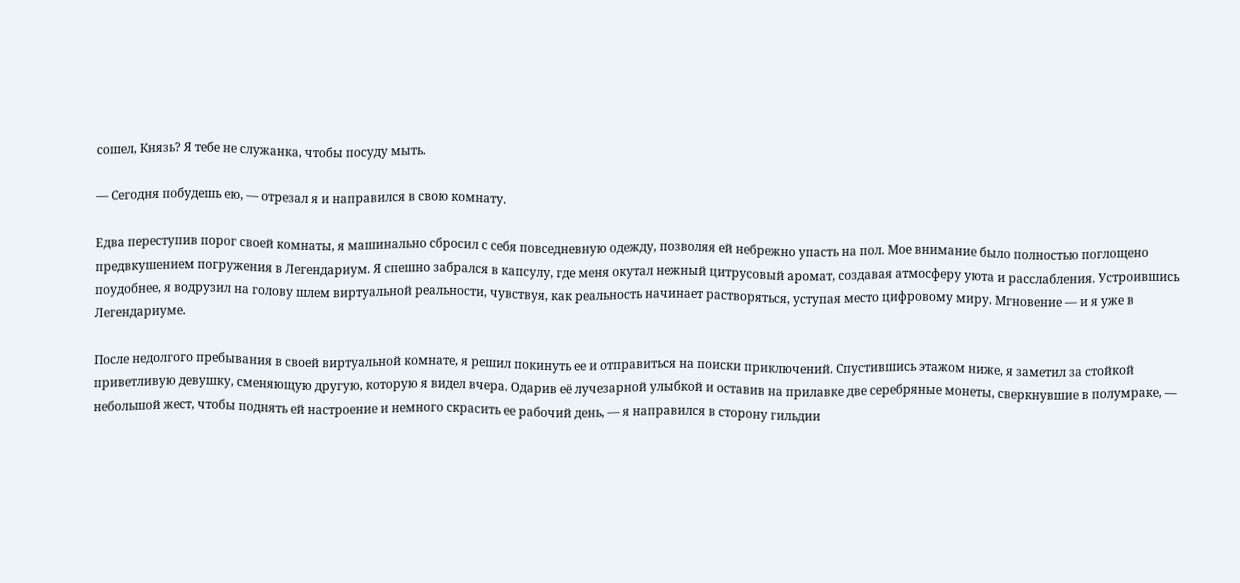сошел, Князь? Я тебе не служанка, чтобы посуду мыть.

— Сегодня побудешь ею, — отрезал я и направился в свою комнату.

Едва переступив порог своей комнаты, я машинально сбросил с себя повседневную одежду, позволяя ей небрежно упасть на пол. Мое внимание было полностью поглощено предвкушением погружения в Легендариум. Я спешно забрался в капсулу, где меня окутал нежный цитрусовый аромат, создавая атмосферу уюта и расслабления. Устроившись поудобнее, я водрузил на голову шлем виртуальной реальности, чувствуя, как реальность начинает растворяться, уступая место цифровому миру. Мгновение — и я уже в Легендариуме.

После недолгого пребывания в своей виртуальной комнате, я решил покинуть ее и отправиться на поиски приключений. Спустившись этажом ниже, я заметил за стойкой приветливую девушку, сменяющую другую, которую я видел вчера. Одарив её лучезарной улыбкой и оставив на прилавке две серебряные монеты, сверкнувшие в полумраке, — небольшой жест, чтобы поднять ей настроение и немного скрасить ее рабочий день, — я направился в сторону гильдии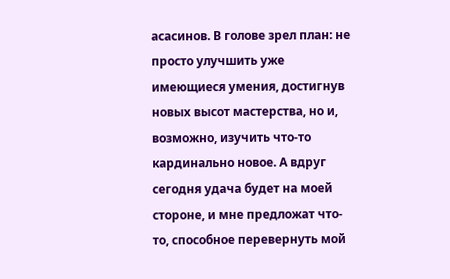асасинов. В голове зрел план: не просто улучшить уже имеющиеся умения, достигнув новых высот мастерства, но и, возможно, изучить что-то кардинально новое. А вдруг сегодня удача будет на моей стороне, и мне предложат что-то, способное перевернуть мой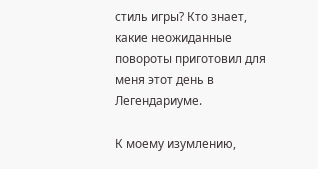стиль игры? Кто знает, какие неожиданные повороты приготовил для меня этот день в Легендариуме.

К моему изумлению,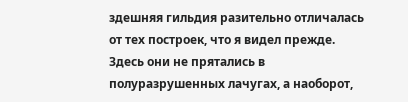здешняя гильдия разительно отличалась от тех построек, что я видел прежде. Здесь они не прятались в полуразрушенных лачугах, а наоборот,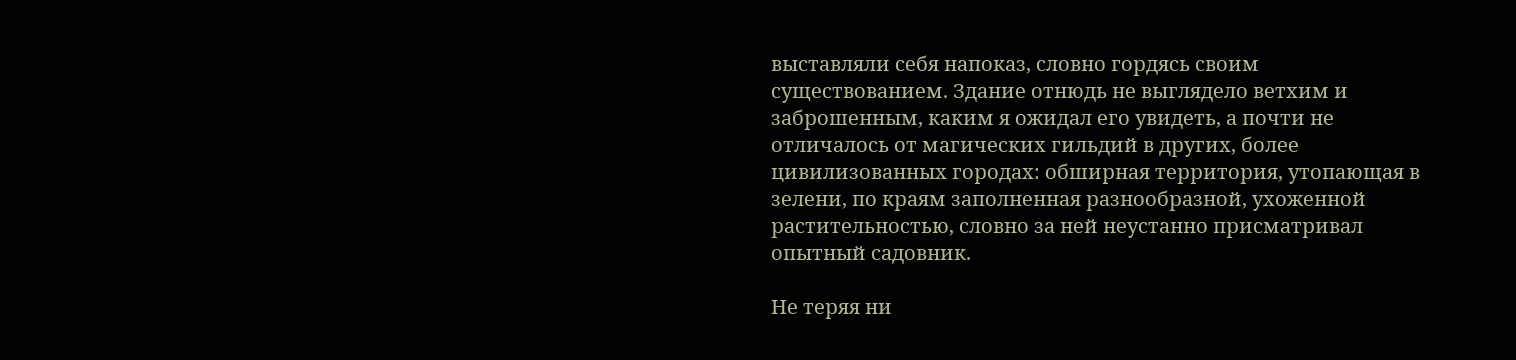выставляли себя напоказ, словно гордясь своим существованием. Здание отнюдь не выглядело ветхим и заброшенным, каким я ожидал его увидеть, а почти не отличалось от магических гильдий в других, более цивилизованных городах: обширная территория, утопающая в зелени, по краям заполненная разнообразной, ухоженной растительностью, словно за ней неустанно присматривал опытный садовник.

Не теряя ни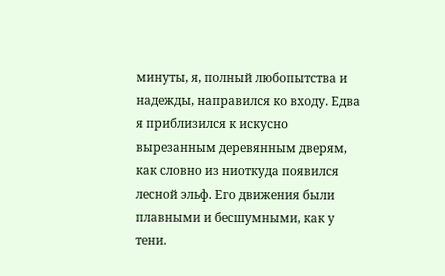минуты, я, полный любопытства и надежды, направился ко входу. Едва я приблизился к искусно вырезанным деревянным дверям, как словно из ниоткуда появился лесной эльф. Его движения были плавными и бесшумными, как у тени.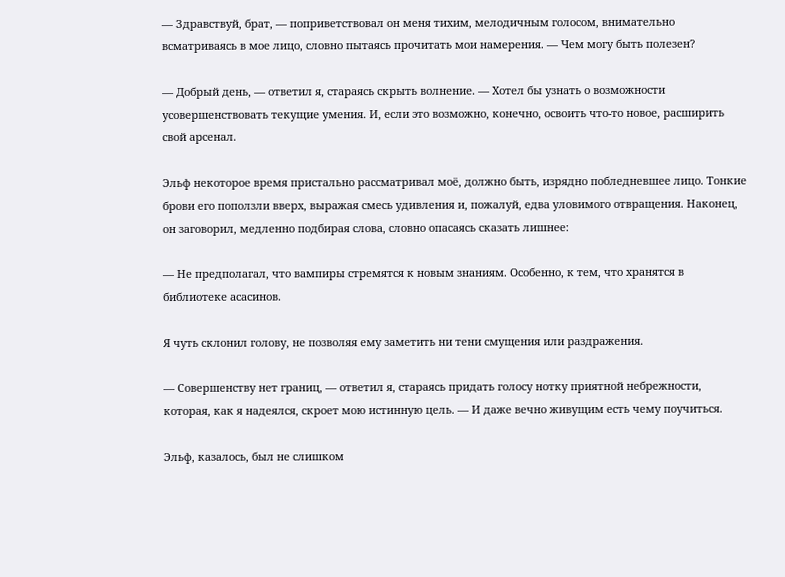— Здравствуй, брат, — поприветствовал он меня тихим, мелодичным голосом, внимательно всматриваясь в мое лицо, словно пытаясь прочитать мои намерения. — Чем могу быть полезен?

— Добрый день, — ответил я, стараясь скрыть волнение. — Хотел бы узнать о возможности усовершенствовать текущие умения. И, если это возможно, конечно, освоить что-то новое, расширить свой арсенал.

Эльф некоторое время пристально рассматривал моё, должно быть, изрядно побледневшее лицо. Тонкие брови его поползли вверх, выражая смесь удивления и, пожалуй, едва уловимого отвращения. Наконец, он заговорил, медленно подбирая слова, словно опасаясь сказать лишнее:

— Не предполагал, что вампиры стремятся к новым знаниям. Особенно, к тем, что хранятся в библиотеке асасинов.

Я чуть склонил голову, не позволяя ему заметить ни тени смущения или раздражения.

— Совершенству нет границ, — ответил я, стараясь придать голосу нотку приятной небрежности, которая, как я надеялся, скроет мою истинную цель. — И даже вечно живущим есть чему поучиться.

Эльф, казалось, был не слишком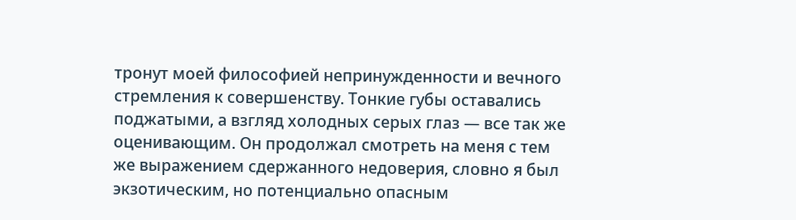тронут моей философией непринужденности и вечного стремления к совершенству. Тонкие губы оставались поджатыми, а взгляд холодных серых глаз — все так же оценивающим. Он продолжал смотреть на меня с тем же выражением сдержанного недоверия, словно я был экзотическим, но потенциально опасным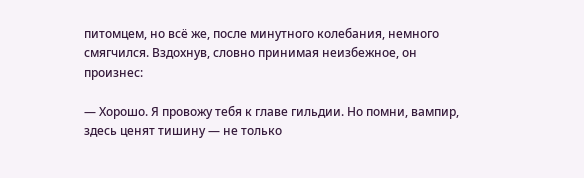питомцем, но всё же, после минутного колебания, немного смягчился. Вздохнув, словно принимая неизбежное, он произнес:

— Хорошо. Я провожу тебя к главе гильдии. Но помни, вампир, здесь ценят тишину — не только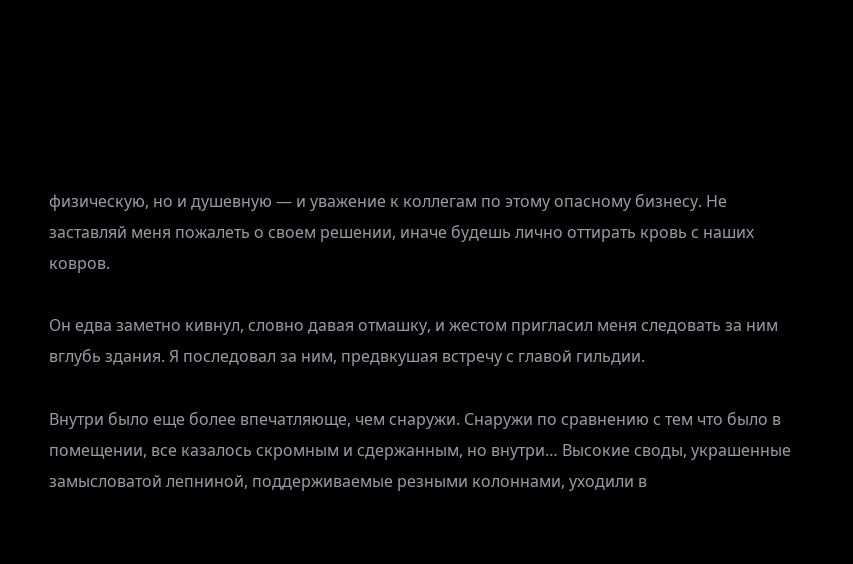физическую, но и душевную — и уважение к коллегам по этому опасному бизнесу. Не заставляй меня пожалеть о своем решении, иначе будешь лично оттирать кровь с наших ковров.

Он едва заметно кивнул, словно давая отмашку, и жестом пригласил меня следовать за ним вглубь здания. Я последовал за ним, предвкушая встречу с главой гильдии.

Внутри было еще более впечатляюще, чем снаружи. Снаружи по сравнению с тем что было в помещении, все казалось скромным и сдержанным, но внутри… Высокие своды, украшенные замысловатой лепниной, поддерживаемые резными колоннами, уходили в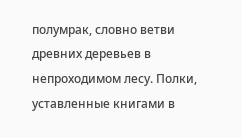полумрак, словно ветви древних деревьев в непроходимом лесу. Полки, уставленные книгами в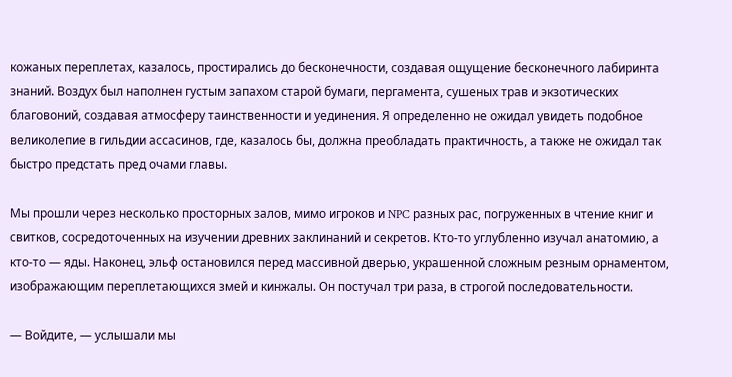кожаных переплетах, казалось, простирались до бесконечности, создавая ощущение бесконечного лабиринта знаний. Воздух был наполнен густым запахом старой бумаги, пергамента, сушеных трав и экзотических благовоний, создавая атмосферу таинственности и уединения. Я определенно не ожидал увидеть подобное великолепие в гильдии ассасинов, где, казалось бы, должна преобладать практичность, а также не ожидал так быстро предстать пред очами главы.

Мы прошли через несколько просторных залов, мимо игроков и NPC разных рас, погруженных в чтение книг и свитков, сосредоточенных на изучении древних заклинаний и секретов. Кто-то углубленно изучал анатомию, а кто-то — яды. Наконец, эльф остановился перед массивной дверью, украшенной сложным резным орнаментом, изображающим переплетающихся змей и кинжалы. Он постучал три раза, в строгой последовательности.

— Войдите, — услышали мы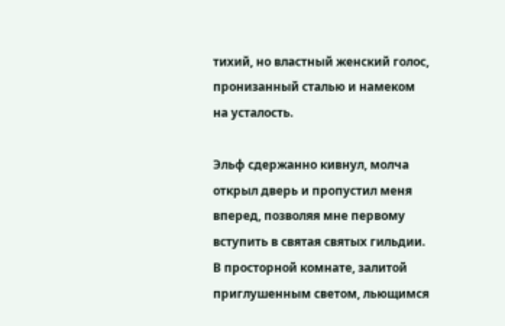тихий, но властный женский голос, пронизанный сталью и намеком на усталость.

Эльф сдержанно кивнул, молча открыл дверь и пропустил меня вперед, позволяя мне первому вступить в святая святых гильдии. В просторной комнате, залитой приглушенным светом, льющимся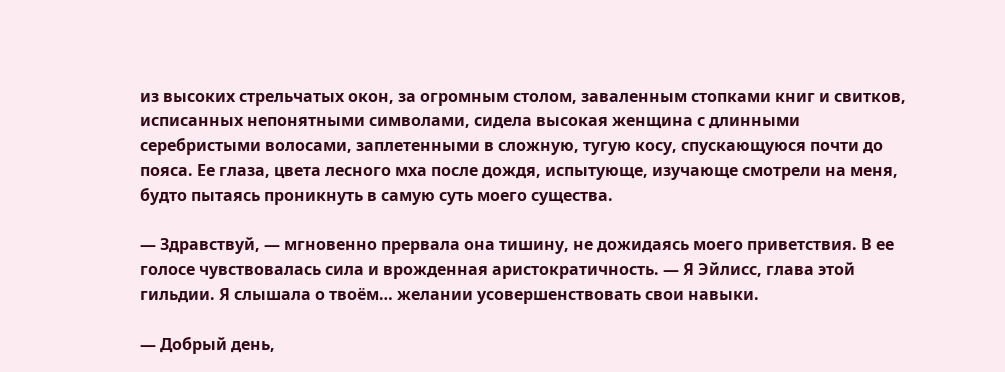из высоких стрельчатых окон, за огромным столом, заваленным стопками книг и свитков, исписанных непонятными символами, сидела высокая женщина с длинными серебристыми волосами, заплетенными в сложную, тугую косу, спускающуюся почти до пояса. Ее глаза, цвета лесного мха после дождя, испытующе, изучающе смотрели на меня, будто пытаясь проникнуть в самую суть моего существа.

— Здравствуй, — мгновенно прервала она тишину, не дожидаясь моего приветствия. В ее голосе чувствовалась сила и врожденная аристократичность. — Я Эйлисс, глава этой гильдии. Я слышала о твоём… желании усовершенствовать свои навыки.

— Добрый день,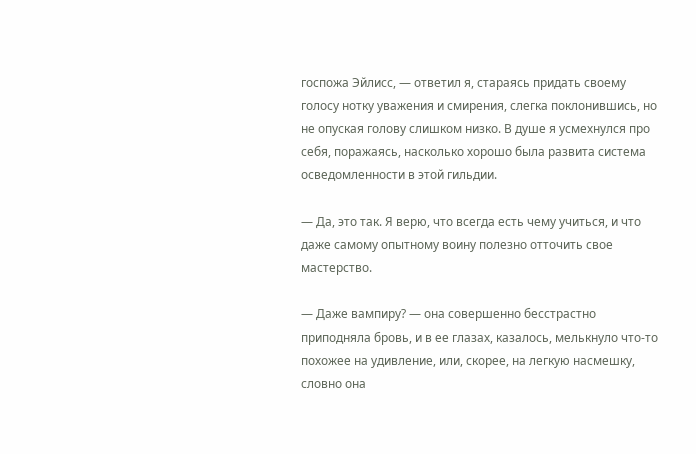госпожа Эйлисс, — ответил я, стараясь придать своему голосу нотку уважения и смирения, слегка поклонившись, но не опуская голову слишком низко. В душе я усмехнулся про себя, поражаясь, насколько хорошо была развита система осведомленности в этой гильдии.

— Да, это так. Я верю, что всегда есть чему учиться, и что даже самому опытному воину полезно отточить свое мастерство.

— Даже вампиру? — она совершенно бесстрастно приподняла бровь, и в ее глазах, казалось, мелькнуло что-то похожее на удивление, или, скорее, на легкую насмешку, словно она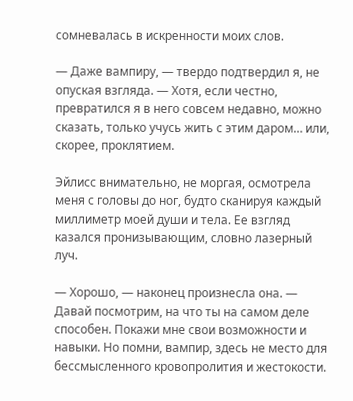сомневалась в искренности моих слов.

— Даже вампиру, — твердо подтвердил я, не опуская взгляда. — Хотя, если честно, превратился я в него совсем недавно, можно сказать, только учусь жить с этим даром… или, скорее, проклятием.

Эйлисс внимательно, не моргая, осмотрела меня с головы до ног, будто сканируя каждый миллиметр моей души и тела. Ее взгляд казался пронизывающим, словно лазерный луч.

— Хорошо, — наконец произнесла она. — Давай посмотрим, на что ты на самом деле способен. Покажи мне свои возможности и навыки. Но помни, вампир, здесь не место для бессмысленного кровопролития и жестокости.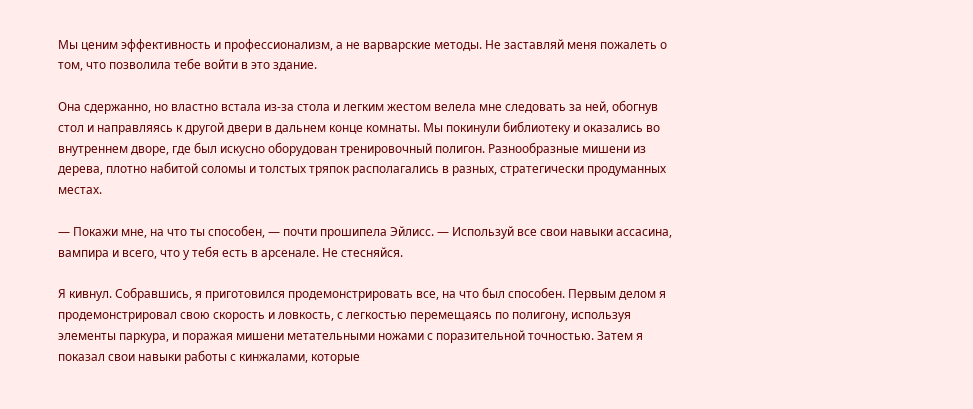Мы ценим эффективность и профессионализм, а не варварские методы. Не заставляй меня пожалеть о том, что позволила тебе войти в это здание.

Она сдержанно, но властно встала из-за стола и легким жестом велела мне следовать за ней, обогнув стол и направляясь к другой двери в дальнем конце комнаты. Мы покинули библиотеку и оказались во внутреннем дворе, где был искусно оборудован тренировочный полигон. Разнообразные мишени из дерева, плотно набитой соломы и толстых тряпок располагались в разных, стратегически продуманных местах.

— Покажи мне, на что ты способен, — почти прошипела Эйлисс. — Используй все свои навыки ассасина, вампира и всего, что у тебя есть в арсенале. Не стесняйся.

Я кивнул. Собравшись, я приготовился продемонстрировать все, на что был способен. Первым делом я продемонстрировал свою скорость и ловкость, с легкостью перемещаясь по полигону, используя элементы паркура, и поражая мишени метательными ножами с поразительной точностью. Затем я показал свои навыки работы с кинжалами, которые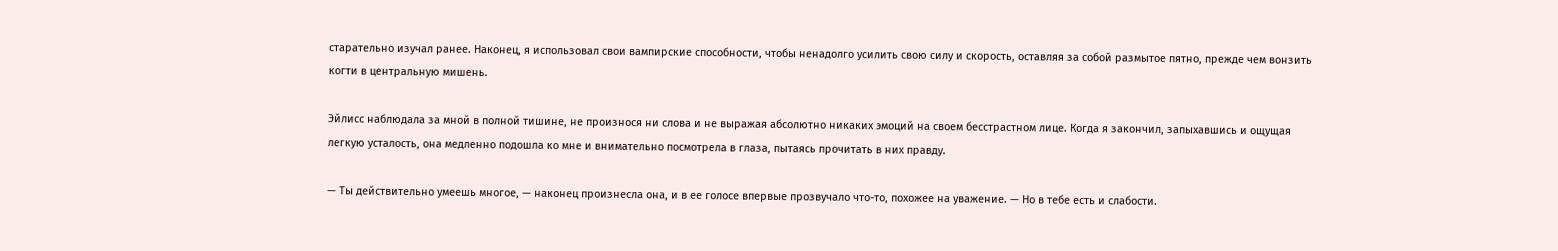старательно изучал ранее. Наконец, я использовал свои вампирские способности, чтобы ненадолго усилить свою силу и скорость, оставляя за собой размытое пятно, прежде чем вонзить когти в центральную мишень.

Эйлисс наблюдала за мной в полной тишине, не произнося ни слова и не выражая абсолютно никаких эмоций на своем бесстрастном лице. Когда я закончил, запыхавшись и ощущая легкую усталость, она медленно подошла ко мне и внимательно посмотрела в глаза, пытаясь прочитать в них правду.

— Ты действительно умеешь многое, — наконец произнесла она, и в ее голосе впервые прозвучало что-то, похожее на уважение. — Но в тебе есть и слабости.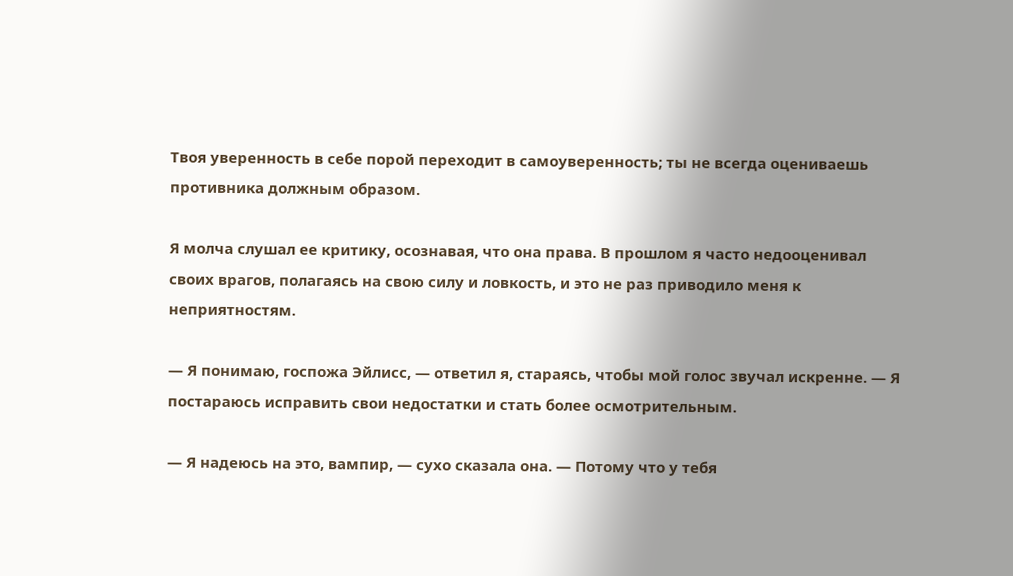Твоя уверенность в себе порой переходит в самоуверенность; ты не всегда оцениваешь противника должным образом.

Я молча слушал ее критику, осознавая, что она права. В прошлом я часто недооценивал своих врагов, полагаясь на свою силу и ловкость, и это не раз приводило меня к неприятностям.

— Я понимаю, госпожа Эйлисс, — ответил я, стараясь, чтобы мой голос звучал искренне. — Я постараюсь исправить свои недостатки и стать более осмотрительным.

— Я надеюсь на это, вампир, — сухо сказала она. — Потому что у тебя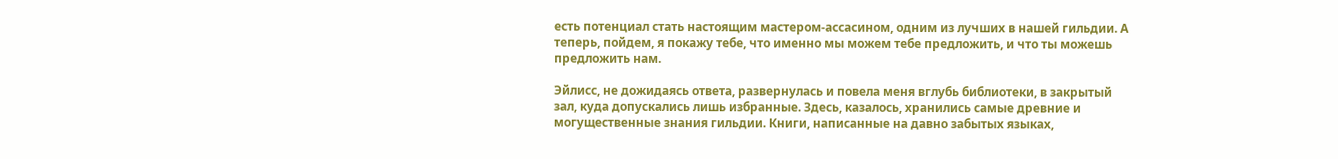есть потенциал стать настоящим мастером-ассасином, одним из лучших в нашей гильдии. А теперь, пойдем, я покажу тебе, что именно мы можем тебе предложить, и что ты можешь предложить нам.

Эйлисс, не дожидаясь ответа, развернулась и повела меня вглубь библиотеки, в закрытый зал, куда допускались лишь избранные. Здесь, казалось, хранились самые древние и могущественные знания гильдии. Книги, написанные на давно забытых языках,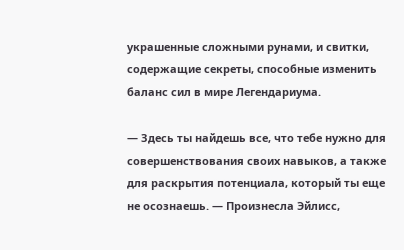украшенные сложными рунами, и свитки, содержащие секреты, способные изменить баланс сил в мире Легендариума.

— Здесь ты найдешь все, что тебе нужно для совершенствования своих навыков, а также для раскрытия потенциала, который ты еще не осознаешь. — Произнесла Эйлисс,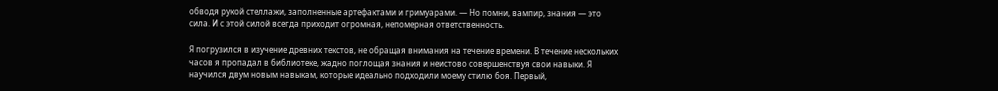обводя рукой стеллажи, заполненные артефактами и гримуарами. — Но помни, вампир, знания — это сила. И с этой силой всегда приходит огромная, непомерная ответственность.

Я погрузился в изучение древних текстов, не обращая внимания на течение времени. В течение нескольких часов я пропадал в библиотеке, жадно поглощая знания и неистово совершенствуя свои навыки. Я научился двум новым навыкам, которые идеально подходили моему стилю боя. Первый,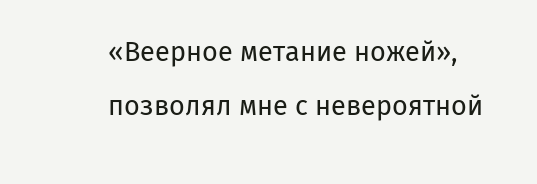«Веерное метание ножей», позволял мне с невероятной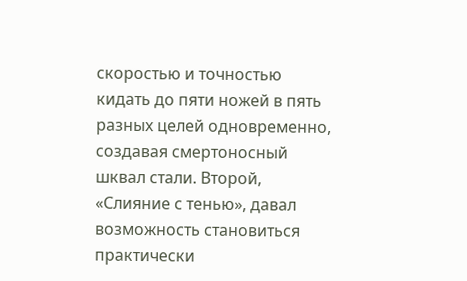скоростью и точностью кидать до пяти ножей в пять разных целей одновременно, создавая смертоносный шквал стали. Второй, «Слияние с тенью», давал возможность становиться практически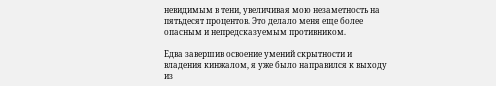невидимым в тени, увеличивая мою незаметность на пятьдесят процентов. Это делало меня еще более опасным и непредсказуемым противником.

Едва завершив освоение умений скрытности и владения кинжалом, я уже было направился к выходу из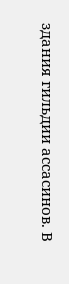здания гильдии ассасинов. В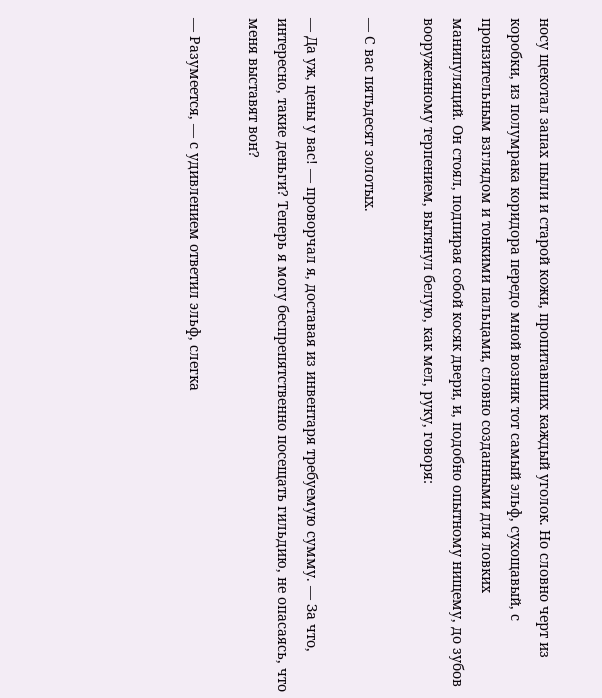носу щекотал запах пыли и старой кожи, пропитавших каждый уголок. Но словно черт из коробки, из полумрака коридора передо мной возник тот самый эльф, сухощавый, с пронзительным взглядом и тонкими пальцами, словно созданными для ловких манипуляций. Он стоял, подпирая собой косяк двери, и, подобно опытному нищему, до зубов вооруженному терпением, вытянул белую, как мел, руку, говоря:

— С вас пятьдесят золотых.

— Да уж, цены у вас! — проворчал я, доставая из инвентаря требуемую сумму. — За что, интересно, такие деньги? Теперь я могу беспрепятственно посещать гильдию, не опасаясь, что меня выставят вон?

— Разумеется, — с удивлением ответил эльф, слегка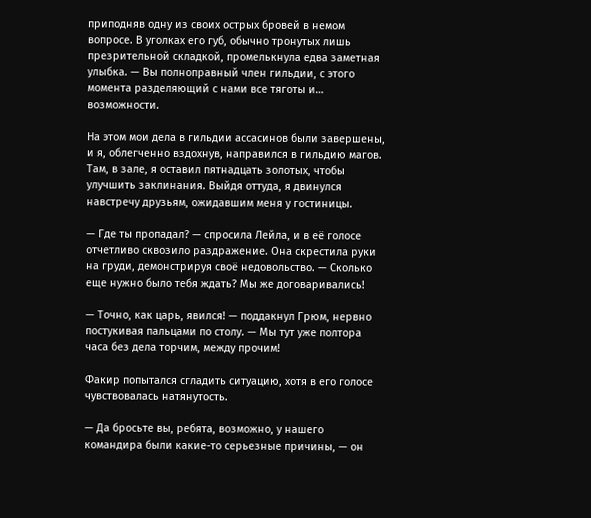приподняв одну из своих острых бровей в немом вопросе. В уголках его губ, обычно тронутых лишь презрительной складкой, промелькнула едва заметная улыбка. — Вы полноправный член гильдии, с этого момента разделяющий с нами все тяготы и… возможности.

На этом мои дела в гильдии ассасинов были завершены, и я, облегченно вздохнув, направился в гильдию магов. Там, в зале, я оставил пятнадцать золотых, чтобы улучшить заклинания. Выйдя оттуда, я двинулся навстречу друзьям, ожидавшим меня у гостиницы.

— Где ты пропадал? — спросила Лейла, и в её голосе отчетливо сквозило раздражение. Она скрестила руки на груди, демонстрируя своё недовольство. — Сколько еще нужно было тебя ждать? Мы же договаривались!

— Точно, как царь, явился! — поддакнул Грюм, нервно постукивая пальцами по столу. — Мы тут уже полтора часа без дела торчим, между прочим!

Факир попытался сгладить ситуацию, хотя в его голосе чувствовалась натянутость.

— Да бросьте вы, ребята, возможно, у нашего командира были какие-то серьезные причины, — он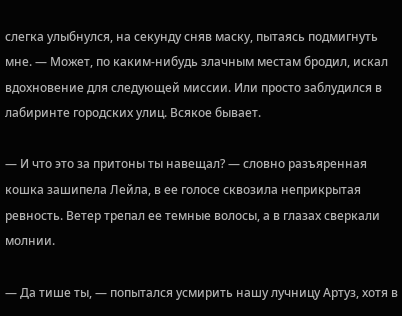слегка улыбнулся, на секунду сняв маску, пытаясь подмигнуть мне. — Может, по каким-нибудь злачным местам бродил, искал вдохновение для следующей миссии. Или просто заблудился в лабиринте городских улиц. Всякое бывает.

— И что это за притоны ты навещал? — словно разъяренная кошка зашипела Лейла, в ее голосе сквозила неприкрытая ревность. Ветер трепал ее темные волосы, а в глазах сверкали молнии.

— Да тише ты, — попытался усмирить нашу лучницу Артуз, хотя в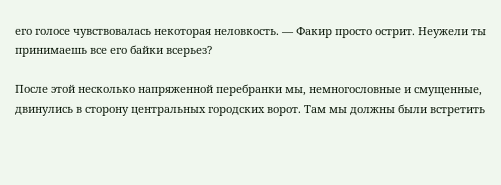его голосе чувствовалась некоторая неловкость. — Факир просто острит. Неужели ты принимаешь все его байки всерьез?

После этой несколько напряженной перебранки мы, немногословные и смущенные, двинулись в сторону центральных городских ворот. Там мы должны были встретить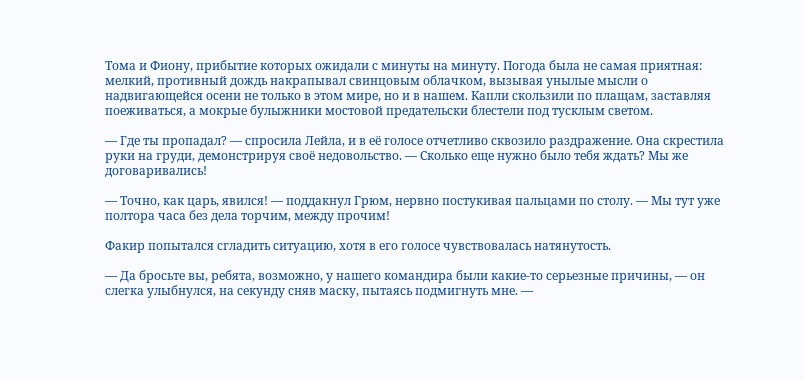Тома и Фиону, прибытие которых ожидали с минуты на минуту. Погода была не самая приятная: мелкий, противный дождь накрапывал свинцовым облачком, вызывая унылые мысли о надвигающейся осени не только в этом мире, но и в нашем. Капли скользили по плащам, заставляя поеживаться, а мокрые булыжники мостовой предательски блестели под тусклым светом.

— Где ты пропадал? — спросила Лейла, и в её голосе отчетливо сквозило раздражение. Она скрестила руки на груди, демонстрируя своё недовольство. — Сколько еще нужно было тебя ждать? Мы же договаривались!

— Точно, как царь, явился! — поддакнул Грюм, нервно постукивая пальцами по столу. — Мы тут уже полтора часа без дела торчим, между прочим!

Факир попытался сгладить ситуацию, хотя в его голосе чувствовалась натянутость.

— Да бросьте вы, ребята, возможно, у нашего командира были какие-то серьезные причины, — он слегка улыбнулся, на секунду сняв маску, пытаясь подмигнуть мне. —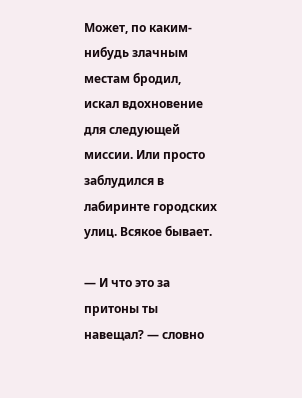Может, по каким-нибудь злачным местам бродил, искал вдохновение для следующей миссии. Или просто заблудился в лабиринте городских улиц. Всякое бывает.

— И что это за притоны ты навещал? — словно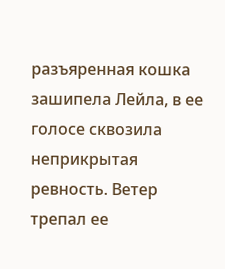разъяренная кошка зашипела Лейла, в ее голосе сквозила неприкрытая ревность. Ветер трепал ее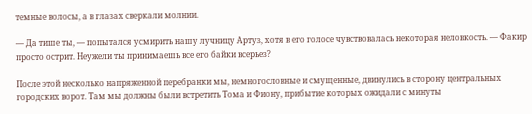темные волосы, а в глазах сверкали молнии.

— Да тише ты, — попытался усмирить нашу лучницу Артуз, хотя в его голосе чувствовалась некоторая неловкость. — Факир просто острит. Неужели ты принимаешь все его байки всерьез?

После этой несколько напряженной перебранки мы, немногословные и смущенные, двинулись в сторону центральных городских ворот. Там мы должны были встретить Тома и Фиону, прибытие которых ожидали с минуты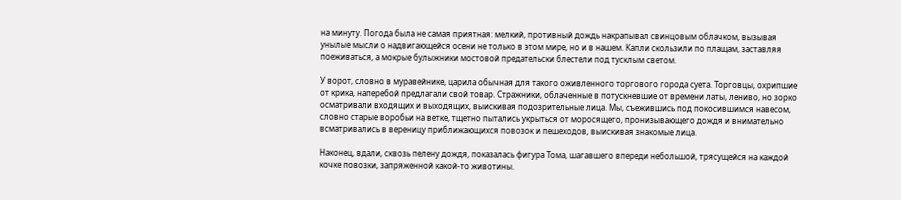на минуту. Погода была не самая приятная: мелкий, противный дождь накрапывал свинцовым облачком, вызывая унылые мысли о надвигающейся осени не только в этом мире, но и в нашем. Капли скользили по плащам, заставляя поеживаться, а мокрые булыжники мостовой предательски блестели под тусклым светом.

У ворот, словно в муравейнике, царила обычная для такого оживленного торгового города суета. Торговцы, охрипшие от крика, наперебой предлагали свой товар. Стражники, облаченные в потускневшие от времени латы, лениво, но зорко осматривали входящих и выходящих, выискивая подозрительные лица. Мы, съежившись под покосившимся навесом, словно старые воробьи на ветке, тщетно пытались укрыться от моросящего, пронизывающего дождя и внимательно всматривались в вереницу приближающихся повозок и пешеходов, выискивая знакомые лица.

Наконец, вдали, сквозь пелену дождя, показалась фигура Тома, шагавшего впереди небольшой, трясущейся на каждой кочке повозки, запряженной какой-то животины.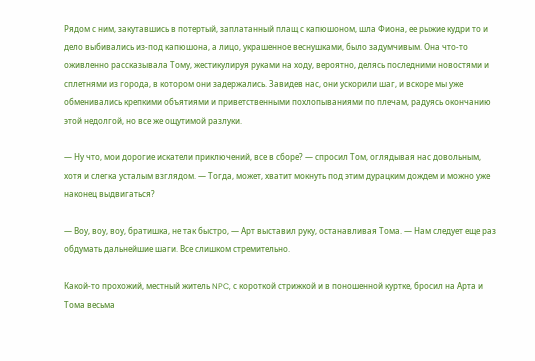Рядом с ним, закутавшись в потертый, заплатанный плащ с капюшоном, шла Фиона, ее рыжие кудри то и дело выбивались из-под капюшона, а лицо, украшенное веснушками, было задумчивым. Она что-то оживленно рассказывала Тому, жестикулируя руками на ходу, вероятно, делясь последними новостями и сплетнями из города, в котором они задержались. Завидев нас, они ускорили шаг, и вскоре мы уже обменивались крепкими объятиями и приветственными похлопываниями по плечам, радуясь окончанию этой недолгой, но все же ощутимой разлуки.

— Ну что, мои дорогие искатели приключений, все в сборе? — спросил Том, оглядывая нас довольным, хотя и слегка усталым взглядом. — Тогда, может, хватит мокнуть под этим дурацким дождем и можно уже наконец выдвигаться?

— Воу, воу, воу, братишка, не так быстро, — Арт выставил руку, останавливая Тома. — Нам следует еще раз обдумать дальнейшие шаги. Все слишком стремительно.

Какой-то прохожий, местный житель NPC, с короткой стрижкой и в поношенной куртке, бросил на Арта и Тома весьма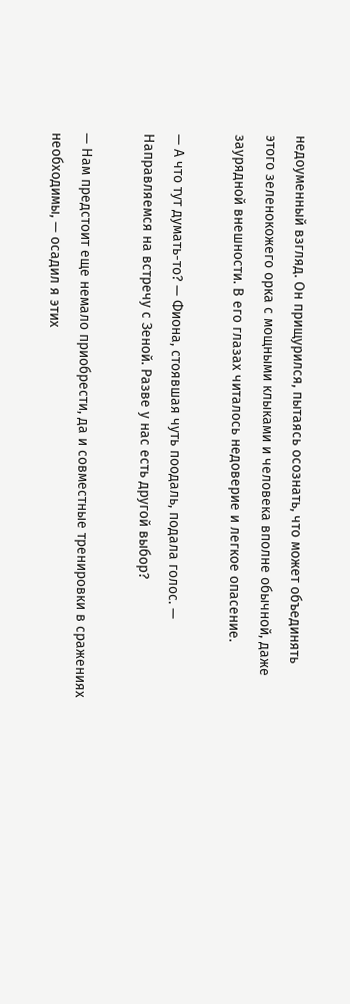недоуменный взгляд. Он прищурился, пытаясь осознать, что может объединять этого зеленокожего орка с мощными клыками и человека вполне обычной, даже заурядной внешности. В его глазах читалось недоверие и легкое опасение.

— А что тут думать-то? — Фиона, стоявшая чуть поодаль, подала голос. — Направляемся на встречу с Зеной. Разве у нас есть другой выбор?

— Нам предстоит еще немало приобрести, да и совместные тренировки в сражениях необходимы, — осадил я этих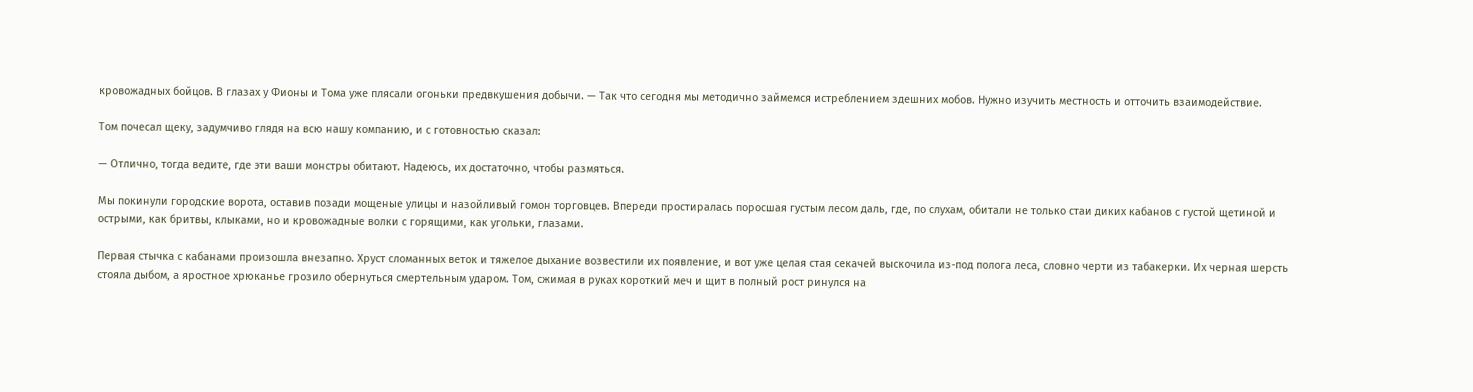кровожадных бойцов. В глазах у Фионы и Тома уже плясали огоньки предвкушения добычи. — Так что сегодня мы методично займемся истреблением здешних мобов. Нужно изучить местность и отточить взаимодействие.

Том почесал щеку, задумчиво глядя на всю нашу компанию, и с готовностью сказал:

— Отлично, тогда ведите, где эти ваши монстры обитают. Надеюсь, их достаточно, чтобы размяться.

Мы покинули городские ворота, оставив позади мощеные улицы и назойливый гомон торговцев. Впереди простиралась поросшая густым лесом даль, где, по слухам, обитали не только стаи диких кабанов с густой щетиной и острыми, как бритвы, клыками, но и кровожадные волки с горящими, как угольки, глазами.

Первая стычка с кабанами произошла внезапно. Хруст сломанных веток и тяжелое дыхание возвестили их появление, и вот уже целая стая секачей выскочила из-под полога леса, словно черти из табакерки. Их черная шерсть стояла дыбом, а яростное хрюканье грозило обернуться смертельным ударом. Том, сжимая в руках короткий меч и щит в полный рост ринулся на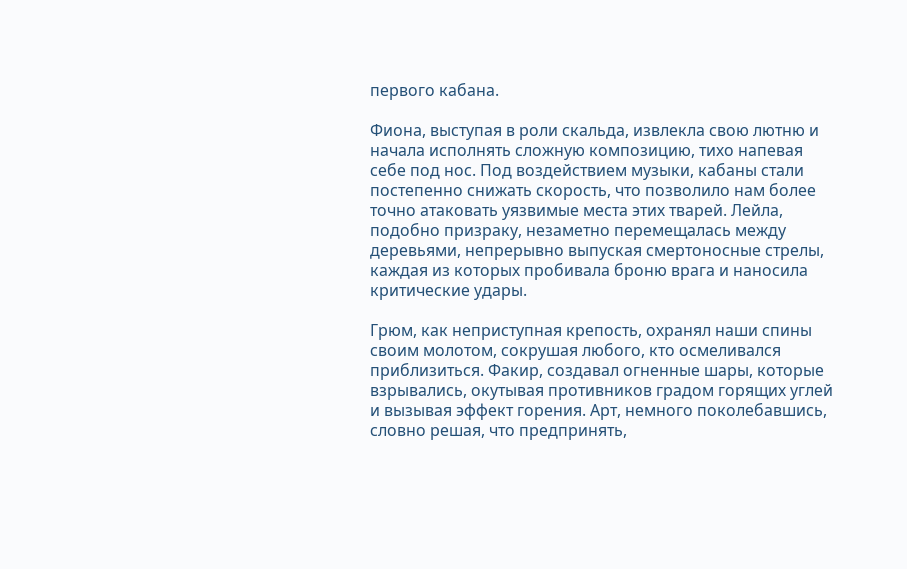первого кабана.

Фиoнa, выступая в роли скальда, извлекла свою лютню и начала исполнять сложную композицию, тихо напевая себе под нос. Под воздействием музыки, кабаны стали постепенно снижать скорость, что позволило нам более точно атаковать уязвимые места этих тварей. Лейла, подобно призраку, незаметно перемещалась между деревьями, непрерывно выпуская смертоносные стрелы, каждая из которых пробивала броню врага и наносила критические удары.

Грюм, как неприступная крепость, охранял наши спины своим молотом, сокрушая любого, кто осмеливался приблизиться. Факир, создавал огненные шары, которые взрывались, окутывая противников градом горящих углей и вызывая эффект горения. Арт, немного поколебавшись, словно решая, что предпринять,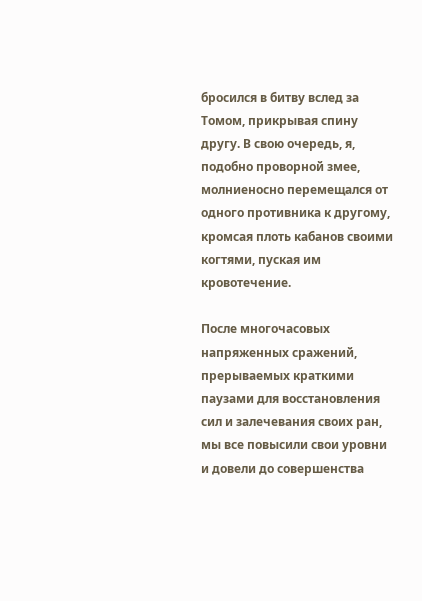бросился в битву вслед за Томом, прикрывая спину другу. В свою очередь, я, подобно проворной змее, молниеносно перемещался от одного противника к другому, кромсая плоть кабанов своими когтями, пуская им кровотечение.

После многочасовых напряженных сражений, прерываемых краткими паузами для восстановления сил и залечевания своих ран, мы все повысили свои уровни и довели до совершенства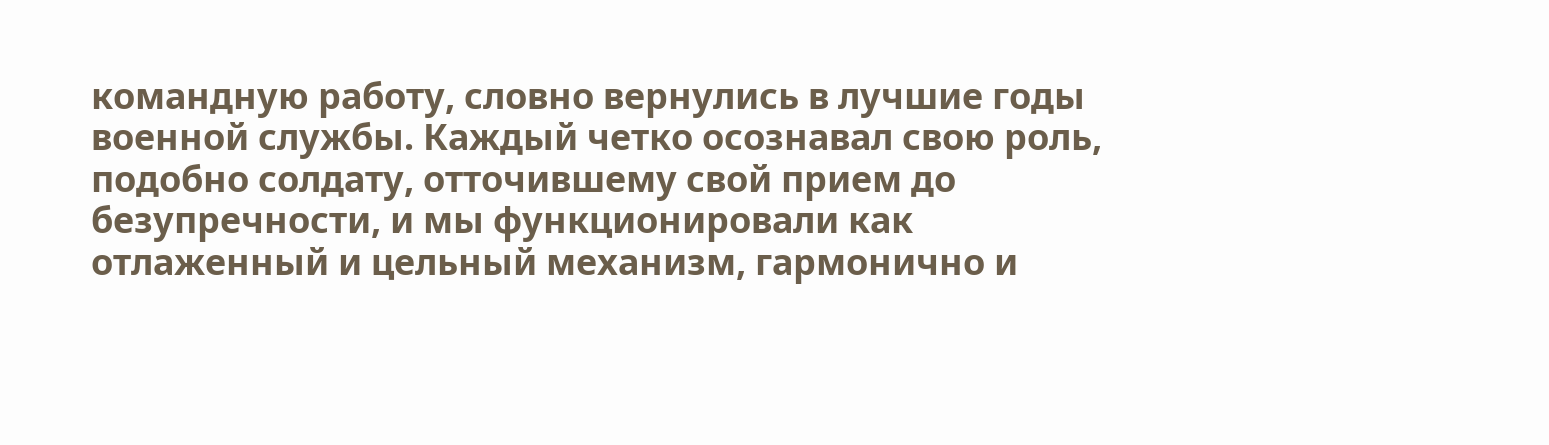командную работу, словно вернулись в лучшие годы военной службы. Каждый четко осознавал свою роль, подобно солдату, отточившему свой прием до безупречности, и мы функционировали как отлаженный и цельный механизм, гармонично и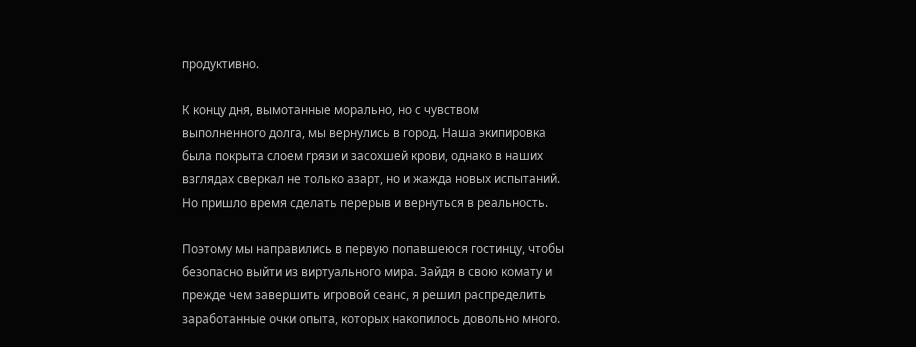продуктивно.

К концу дня, вымотанные морально, но с чувством выполненного долга, мы вернулись в город. Наша экипировка была покрыта слоем грязи и засохшей крови, однако в наших взглядах сверкал не только азарт, но и жажда новых испытаний. Но пришло время сделать перерыв и вернуться в реальность.

Поэтому мы направились в первую попавшеюся гостинцу, чтобы безопасно выйти из виртуального мира. Зайдя в свою комату и прежде чем завершить игровой сеанс, я решил распределить заработанные очки опыта, которых накопилось довольно много.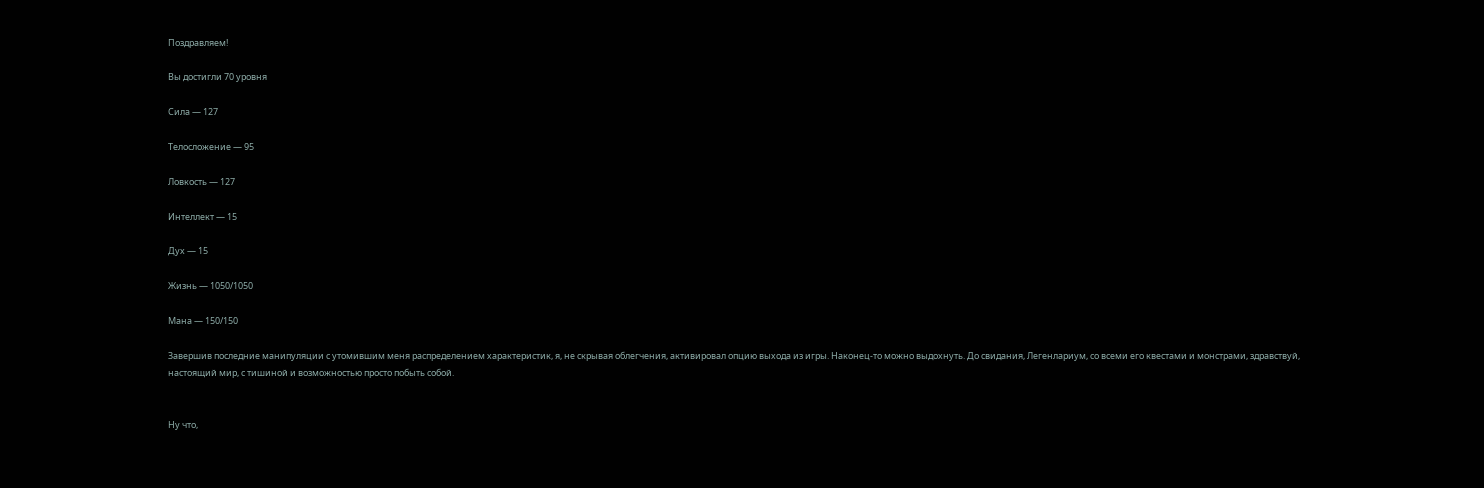Поздравляем!

Вы достигли 70 уровня

Сила — 127

Телосложение — 95

Ловкость — 127

Интеллект — 15

Дух — 15

Жизнь — 1050/1050

Мана — 150/150

Завершив последние манипуляции с утомившим меня распределением характеристик, я, не скрывая облегчения, активировал опцию выхода из игры. Наконец-то можно выдохнуть. До свидания, Легенлариум, со всеми его квестами и монстрами, здравствуй, настоящий мир, с тишиной и возможностью просто побыть собой.


Ну что,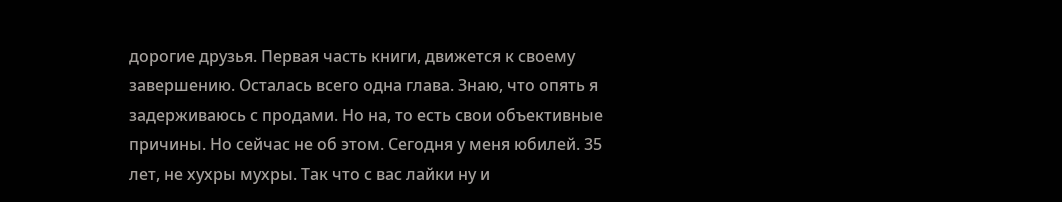дорогие друзья. Первая часть книги, движется к своему завершению. Осталась всего одна глава. Знаю, что опять я задерживаюсь с продами. Но на, то есть свои объективные причины. Но сейчас не об этом. Сегодня у меня юбилей. 35 лет, не хухры мухры. Так что с вас лайки ну и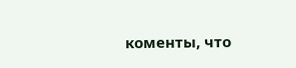коменты, что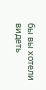бы вы хотели видеть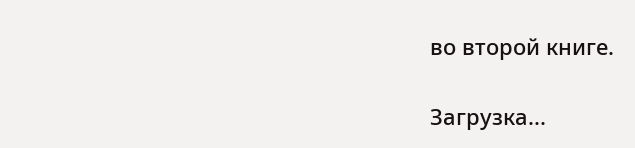во второй книге.

Загрузка...